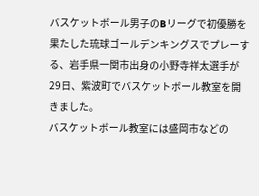バスケットボール男子のBリーグで初優勝を果たした琉球ゴールデンキングスでプレーする、岩手県一関市出身の小野寺祥太選手が29日、紫波町でバスケットボール教室を開きました。
バスケットボール教室には盛岡市などの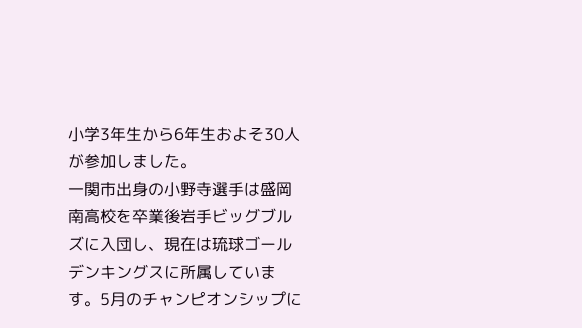小学3年生から6年生およそ30人が参加しました。
一関市出身の小野寺選手は盛岡南高校を卒業後岩手ビッグブルズに入団し、現在は琉球ゴールデンキングスに所属しています。5月のチャンピオンシップに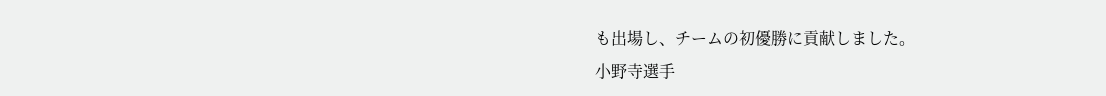も出場し、チームの初優勝に貢献しました。
小野寺選手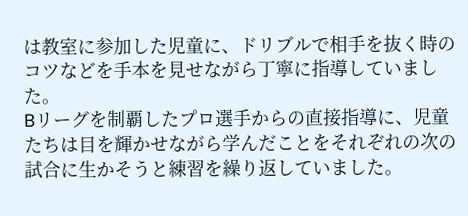は教室に参加した児童に、ドリブルで相手を抜く時のコツなどを手本を見せながら丁寧に指導していました。
Bリーグを制覇したプロ選手からの直接指導に、児童たちは目を輝かせながら学んだことをそれぞれの次の試合に生かそうと練習を繰り返していました。